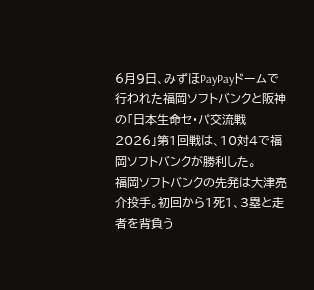6月9日、みずほPayPayドームで行われた福岡ソフトバンクと阪神の「日本生命セ・パ交流戦 2026」第1回戦は、10対4で福岡ソフトバンクが勝利した。
福岡ソフトバンクの先発は大津亮介投手。初回から1死1、3塁と走者を背負う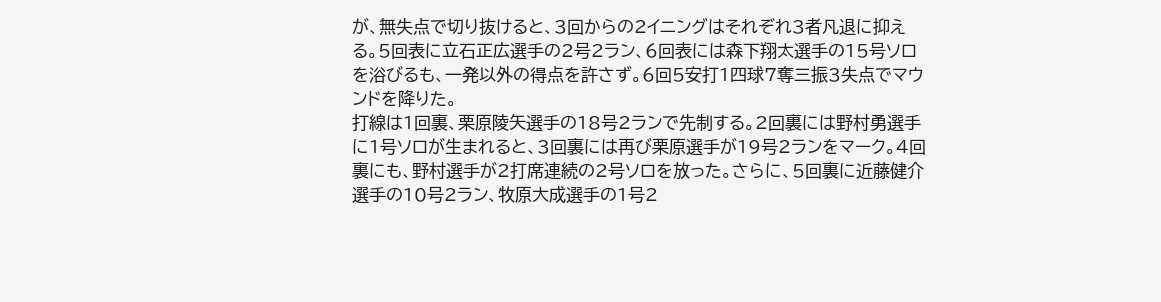が、無失点で切り抜けると、3回からの2イニングはそれぞれ3者凡退に抑える。5回表に立石正広選手の2号2ラン、6回表には森下翔太選手の15号ソロを浴びるも、一発以外の得点を許さず。6回5安打1四球7奪三振3失点でマウンドを降りた。
打線は1回裏、栗原陵矢選手の18号2ランで先制する。2回裏には野村勇選手に1号ソロが生まれると、3回裏には再び栗原選手が19号2ランをマーク。4回裏にも、野村選手が2打席連続の2号ソロを放った。さらに、5回裏に近藤健介選手の10号2ラン、牧原大成選手の1号2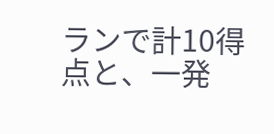ランで計10得点と、一発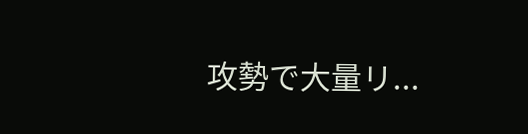攻勢で大量リ...